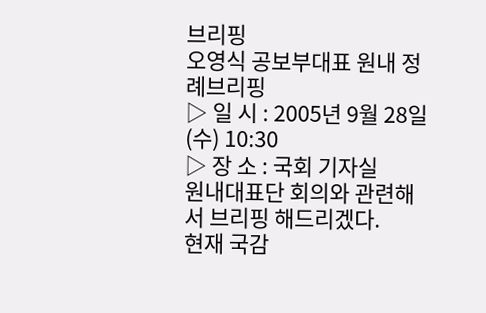브리핑
오영식 공보부대표 원내 정례브리핑
▷ 일 시 : 2005년 9월 28일(수) 10:30
▷ 장 소 : 국회 기자실
원내대표단 회의와 관련해서 브리핑 해드리겠다.
현재 국감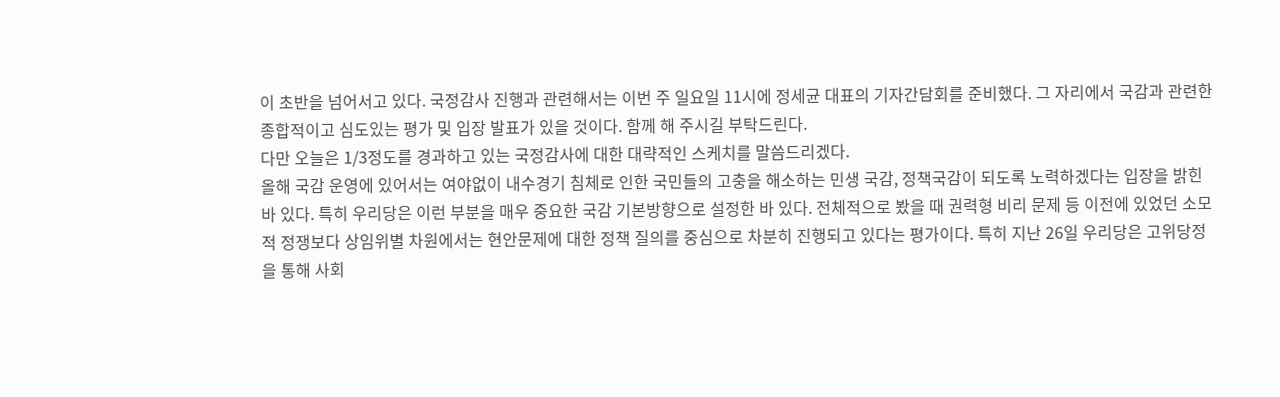이 초반을 넘어서고 있다. 국정감사 진행과 관련해서는 이번 주 일요일 11시에 정세균 대표의 기자간담회를 준비했다. 그 자리에서 국감과 관련한 종합적이고 심도있는 평가 및 입장 발표가 있을 것이다. 함께 해 주시길 부탁드린다.
다만 오늘은 1/3정도를 경과하고 있는 국정감사에 대한 대략적인 스케치를 말씀드리겠다.
올해 국감 운영에 있어서는 여야없이 내수경기 침체로 인한 국민들의 고충을 해소하는 민생 국감, 정책국감이 되도록 노력하겠다는 입장을 밝힌 바 있다. 특히 우리당은 이런 부분을 매우 중요한 국감 기본방향으로 설정한 바 있다. 전체적으로 봤을 때 권력형 비리 문제 등 이전에 있었던 소모적 정쟁보다 상임위별 차원에서는 현안문제에 대한 정책 질의를 중심으로 차분히 진행되고 있다는 평가이다. 특히 지난 26일 우리당은 고위당정을 통해 사회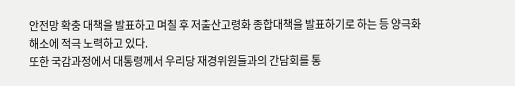안전망 확충 대책을 발표하고 며칠 후 저출산고령화 종합대책을 발표하기로 하는 등 양극화 해소에 적극 노력하고 있다.
또한 국감과정에서 대통령께서 우리당 재경위원들과의 간담회를 통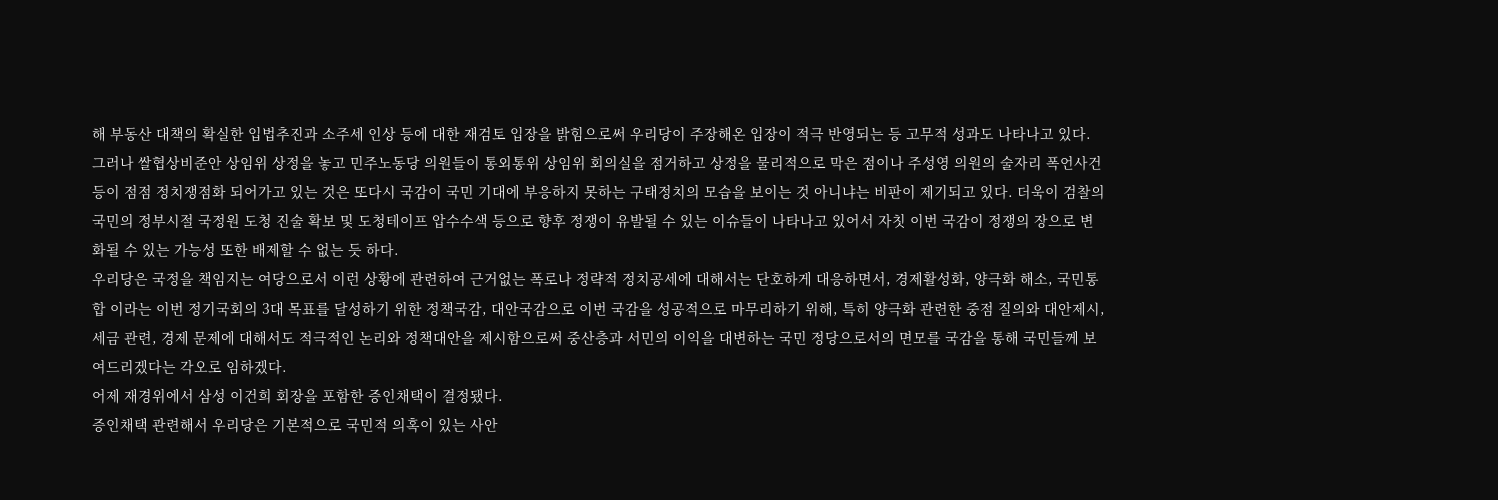해 부동산 대책의 확실한 입법추진과 소주세 인상 등에 대한 재검토 입장을 밝힘으로써 우리당이 주장해온 입장이 적극 반영되는 등 고무적 성과도 나타나고 있다.
그러나 쌀협상비준안 상임위 상정을 놓고 민주노동당 의원들이 통외통위 상임위 회의실을 점거하고 상정을 물리적으로 막은 점이나 주성영 의원의 술자리 폭언사건 등이 점점 정치쟁점화 되어가고 있는 것은 또다시 국감이 국민 기대에 부응하지 못하는 구태정치의 모습을 보이는 것 아니냐는 비판이 제기되고 있다. 더욱이 검찰의 국민의 정부시절 국정원 도청 진술 확보 및 도청테이프 압수수색 등으로 향후 정쟁이 유발될 수 있는 이슈들이 나타나고 있어서 자칫 이번 국감이 정쟁의 장으로 변화될 수 있는 가능성 또한 배제할 수 없는 듯 하다.
우리당은 국정을 책임지는 여당으로서 이런 상황에 관련하여 근거없는 폭로나 정략적 정치공세에 대해서는 단호하게 대응하면서, 경제활성화, 양극화 해소, 국민통합 이라는 이번 정기국회의 3대 목표를 달성하기 위한 정책국감, 대안국감으로 이번 국감을 성공적으로 마무리하기 위해, 특히 양극화 관련한 중점 질의와 대안제시, 세금 관련, 경제 문제에 대해서도 적극적인 논리와 정책대안을 제시함으로써 중산층과 서민의 이익을 대변하는 국민 정당으로서의 면모를 국감을 통해 국민들께 보여드리겠다는 각오로 임하겠다.
어제 재경위에서 삼성 이건희 회장을 포함한 증인채택이 결정됐다.
증인채택 관련해서 우리당은 기본적으로 국민적 의혹이 있는 사안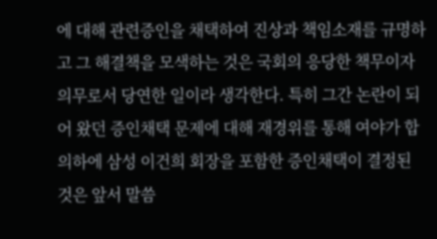에 대해 관련증인을 채택하여 진상과 책임소재를 규명하고 그 해결책을 모색하는 것은 국회의 응당한 책무이자 의무로서 당연한 일이라 생각한다. 특히 그간 논란이 되어 왔던 증인채택 문제에 대해 재경위를 통해 여야가 합의하에 삼성 이건희 회장을 포함한 증인채택이 결정된 것은 앞서 말씀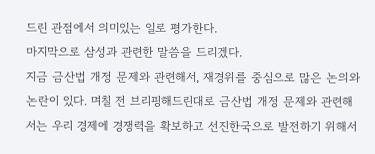드린 관점에서 의미있는 일로 평가한다.
마지막으로 삼성과 관련한 말씀을 드리겠다.
지금 금산법 개정 문제와 관련해서, 재경위를 중심으로 많은 논의와 논란이 있다. 며칠 전 브리핑해드린대로 금산법 개정 문제와 관련해서는 우리 경제에 경쟁력을 확보하고 선진한국으로 발전하기 위해서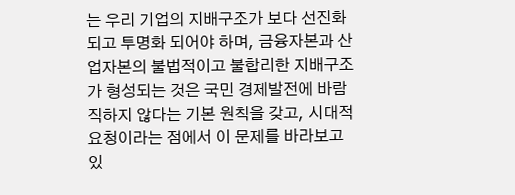는 우리 기업의 지배구조가 보다 선진화되고 투명화 되어야 하며, 금융자본과 산업자본의 불법적이고 불합리한 지배구조가 형성되는 것은 국민 경제발전에 바람직하지 않다는 기본 원칙을 갖고, 시대적 요청이라는 점에서 이 문제를 바라보고 있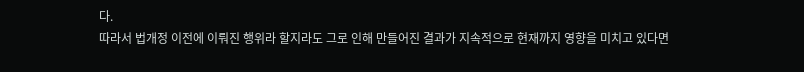다.
따라서 법개정 이전에 이뤄진 행위라 할지라도 그로 인해 만들어진 결과가 지속적으로 현재까지 영향을 미치고 있다면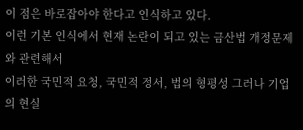이 점은 바로잡아야 한다고 인식하고 있다.
이런 기본 인식에서 현재 논란이 되고 있는 금산법 개정문제와 관련해서
이러한 국민적 요청, 국민적 정서, 법의 형평성 그러나 기업의 현실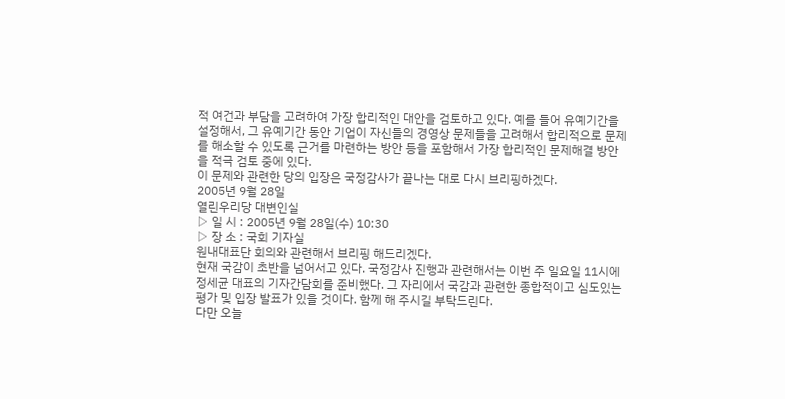적 여건과 부담을 고려하여 가장 합리적인 대안을 검토하고 있다. 예를 들어 유예기간을 설정해서, 그 유예기간 동안 기업이 자신들의 경영상 문제들을 고려해서 합리적으로 문제를 해소할 수 있도록 근거를 마련하는 방안 등을 포함해서 가장 합리적인 문제해결 방안을 적극 검토 중에 있다.
이 문제와 관련한 당의 입장은 국정감사가 끝나는 대로 다시 브리핑하겠다.
2005년 9월 28일
열린우리당 대변인실
▷ 일 시 : 2005년 9월 28일(수) 10:30
▷ 장 소 : 국회 기자실
원내대표단 회의와 관련해서 브리핑 해드리겠다.
현재 국감이 초반을 넘어서고 있다. 국정감사 진행과 관련해서는 이번 주 일요일 11시에 정세균 대표의 기자간담회를 준비했다. 그 자리에서 국감과 관련한 종합적이고 심도있는 평가 및 입장 발표가 있을 것이다. 함께 해 주시길 부탁드린다.
다만 오늘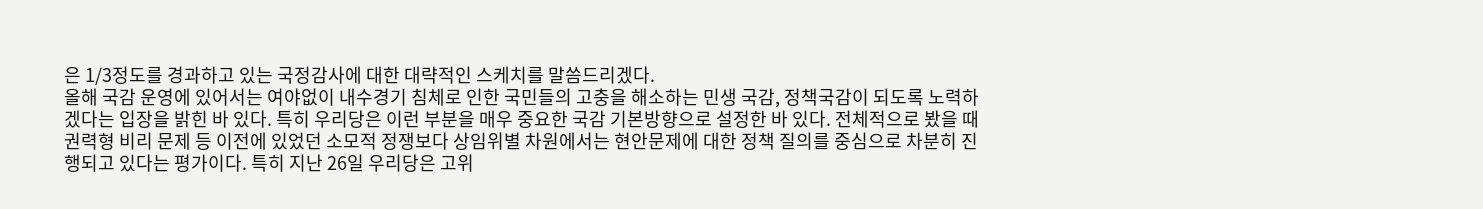은 1/3정도를 경과하고 있는 국정감사에 대한 대략적인 스케치를 말씀드리겠다.
올해 국감 운영에 있어서는 여야없이 내수경기 침체로 인한 국민들의 고충을 해소하는 민생 국감, 정책국감이 되도록 노력하겠다는 입장을 밝힌 바 있다. 특히 우리당은 이런 부분을 매우 중요한 국감 기본방향으로 설정한 바 있다. 전체적으로 봤을 때 권력형 비리 문제 등 이전에 있었던 소모적 정쟁보다 상임위별 차원에서는 현안문제에 대한 정책 질의를 중심으로 차분히 진행되고 있다는 평가이다. 특히 지난 26일 우리당은 고위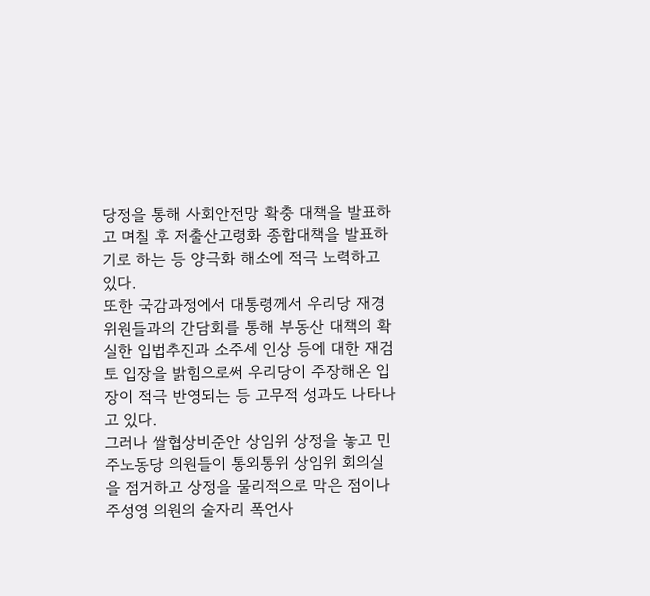당정을 통해 사회안전망 확충 대책을 발표하고 며칠 후 저출산고령화 종합대책을 발표하기로 하는 등 양극화 해소에 적극 노력하고 있다.
또한 국감과정에서 대통령께서 우리당 재경위원들과의 간담회를 통해 부동산 대책의 확실한 입법추진과 소주세 인상 등에 대한 재검토 입장을 밝힘으로써 우리당이 주장해온 입장이 적극 반영되는 등 고무적 성과도 나타나고 있다.
그러나 쌀협상비준안 상임위 상정을 놓고 민주노동당 의원들이 통외통위 상임위 회의실을 점거하고 상정을 물리적으로 막은 점이나 주성영 의원의 술자리 폭언사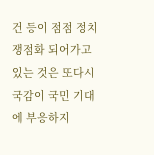건 등이 점점 정치쟁점화 되어가고 있는 것은 또다시 국감이 국민 기대에 부응하지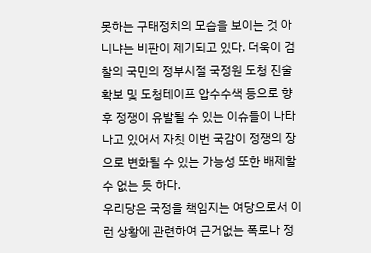못하는 구태정치의 모습을 보이는 것 아니냐는 비판이 제기되고 있다. 더욱이 검찰의 국민의 정부시절 국정원 도청 진술 확보 및 도청테이프 압수수색 등으로 향후 정쟁이 유발될 수 있는 이슈들이 나타나고 있어서 자칫 이번 국감이 정쟁의 장으로 변화될 수 있는 가능성 또한 배제할 수 없는 듯 하다.
우리당은 국정을 책임지는 여당으로서 이런 상황에 관련하여 근거없는 폭로나 정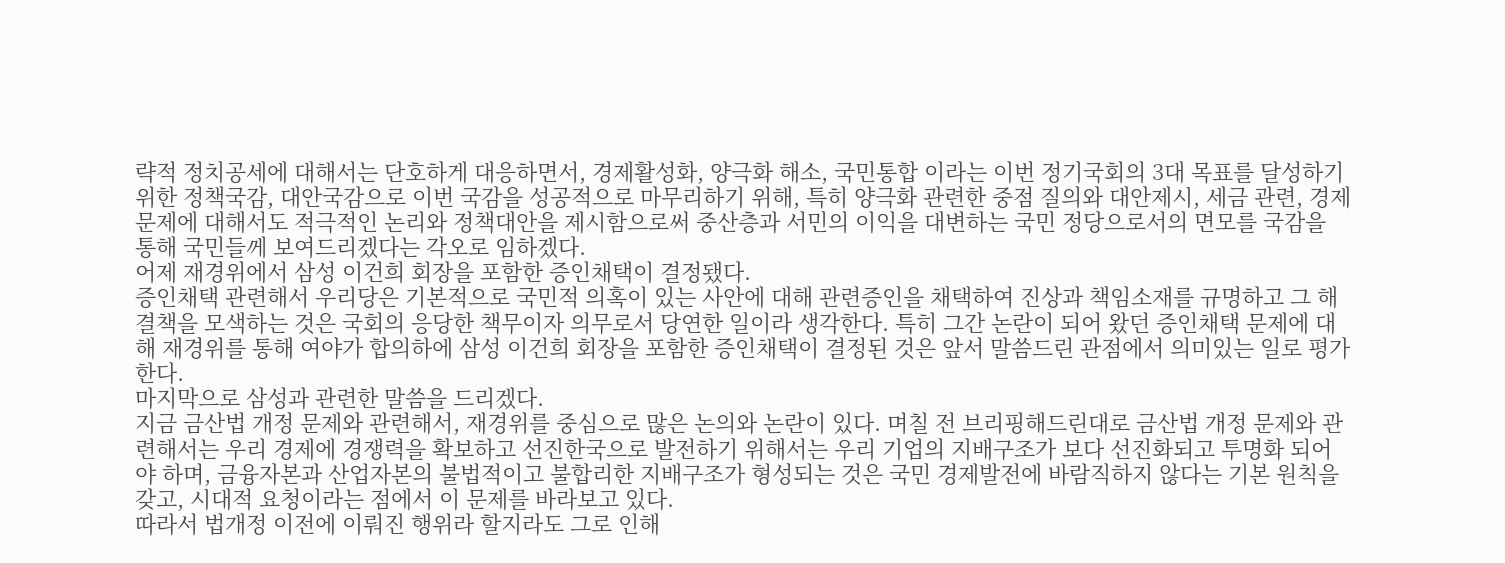략적 정치공세에 대해서는 단호하게 대응하면서, 경제활성화, 양극화 해소, 국민통합 이라는 이번 정기국회의 3대 목표를 달성하기 위한 정책국감, 대안국감으로 이번 국감을 성공적으로 마무리하기 위해, 특히 양극화 관련한 중점 질의와 대안제시, 세금 관련, 경제 문제에 대해서도 적극적인 논리와 정책대안을 제시함으로써 중산층과 서민의 이익을 대변하는 국민 정당으로서의 면모를 국감을 통해 국민들께 보여드리겠다는 각오로 임하겠다.
어제 재경위에서 삼성 이건희 회장을 포함한 증인채택이 결정됐다.
증인채택 관련해서 우리당은 기본적으로 국민적 의혹이 있는 사안에 대해 관련증인을 채택하여 진상과 책임소재를 규명하고 그 해결책을 모색하는 것은 국회의 응당한 책무이자 의무로서 당연한 일이라 생각한다. 특히 그간 논란이 되어 왔던 증인채택 문제에 대해 재경위를 통해 여야가 합의하에 삼성 이건희 회장을 포함한 증인채택이 결정된 것은 앞서 말씀드린 관점에서 의미있는 일로 평가한다.
마지막으로 삼성과 관련한 말씀을 드리겠다.
지금 금산법 개정 문제와 관련해서, 재경위를 중심으로 많은 논의와 논란이 있다. 며칠 전 브리핑해드린대로 금산법 개정 문제와 관련해서는 우리 경제에 경쟁력을 확보하고 선진한국으로 발전하기 위해서는 우리 기업의 지배구조가 보다 선진화되고 투명화 되어야 하며, 금융자본과 산업자본의 불법적이고 불합리한 지배구조가 형성되는 것은 국민 경제발전에 바람직하지 않다는 기본 원칙을 갖고, 시대적 요청이라는 점에서 이 문제를 바라보고 있다.
따라서 법개정 이전에 이뤄진 행위라 할지라도 그로 인해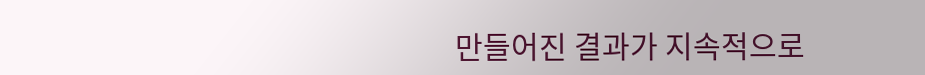만들어진 결과가 지속적으로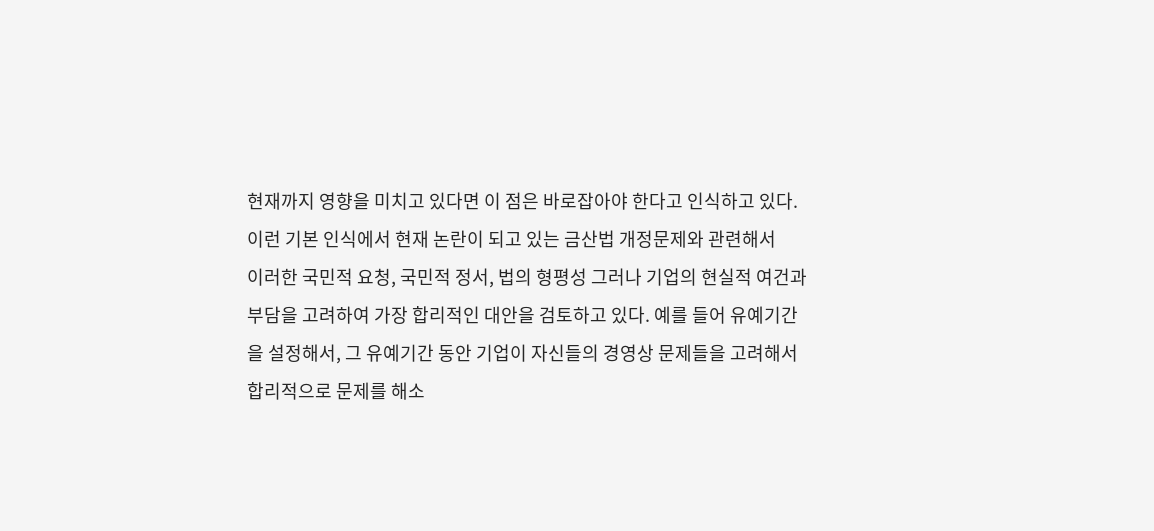현재까지 영향을 미치고 있다면 이 점은 바로잡아야 한다고 인식하고 있다.
이런 기본 인식에서 현재 논란이 되고 있는 금산법 개정문제와 관련해서
이러한 국민적 요청, 국민적 정서, 법의 형평성 그러나 기업의 현실적 여건과 부담을 고려하여 가장 합리적인 대안을 검토하고 있다. 예를 들어 유예기간을 설정해서, 그 유예기간 동안 기업이 자신들의 경영상 문제들을 고려해서 합리적으로 문제를 해소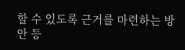할 수 있도록 근거를 마련하는 방안 등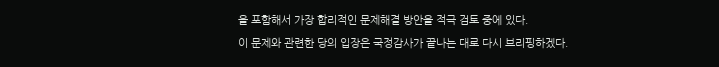을 포함해서 가장 합리적인 문제해결 방안을 적극 검토 중에 있다.
이 문제와 관련한 당의 입장은 국정감사가 끝나는 대로 다시 브리핑하겠다.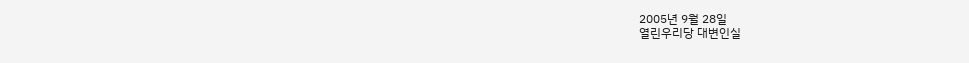2005년 9월 28일
열린우리당 대변인실